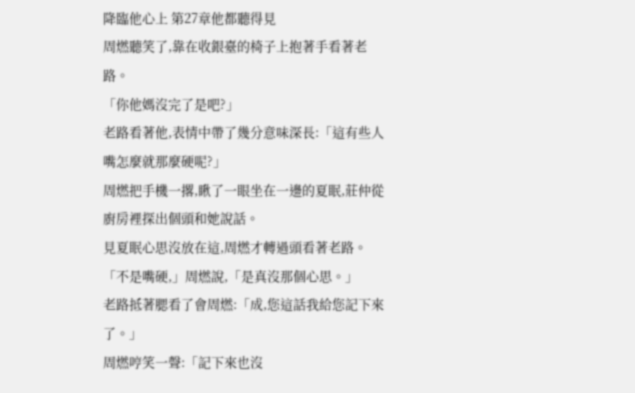降臨他心上 第27章他都聽得見
周燃聽笑了,靠在收銀臺的椅子上抱著手看著老路。
「你他媽沒完了是吧?」
老路看著他,表情中帶了幾分意味深長:「這有些人嘴怎麼就那麼硬呢?」
周燃把手機一撂,瞅了一眼坐在一邊的夏眠,莊仲從廚房裡探出個頭和她說話。
見夏眠心思沒放在這,周燃才轉過頭看著老路。
「不是嘴硬,」周燃說,「是真沒那個心思。」
老路抵著腮看了會周燃:「成,您這話我給您記下來了。」
周燃哼笑一聲:「記下來也沒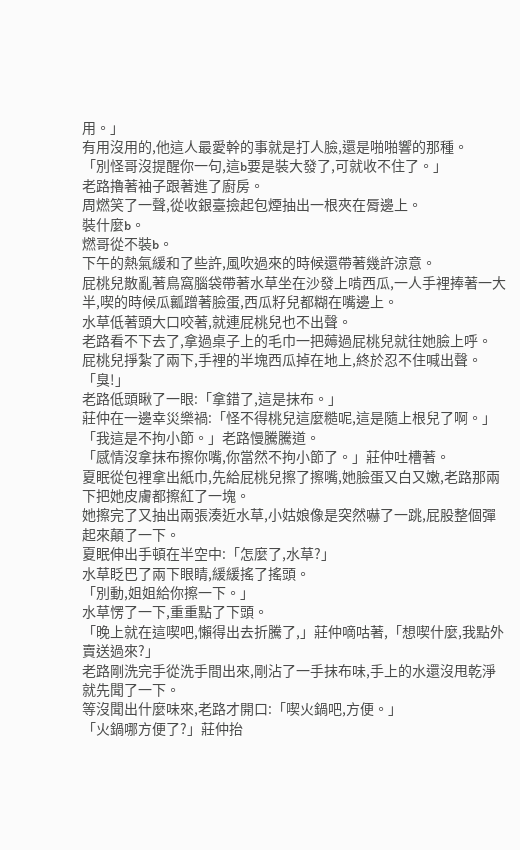用。」
有用沒用的,他這人最愛幹的事就是打人臉,還是啪啪響的那種。
「別怪哥沒提醒你一句,這b要是裝大發了,可就收不住了。」
老路擼著袖子跟著進了廚房。
周燃笑了一聲,從收銀臺撿起包煙抽出一根夾在脣邊上。
裝什麼b。
燃哥從不裝b。
下午的熱氣緩和了些許,風吹過來的時候還帶著幾許涼意。
屁桃兒散亂著鳥窩腦袋帶著水草坐在沙發上啃西瓜,一人手裡捧著一大半,喫的時候瓜瓤蹭著臉蛋,西瓜籽兒都糊在嘴邊上。
水草低著頭大口咬著,就連屁桃兒也不出聲。
老路看不下去了,拿過桌子上的毛巾一把薅過屁桃兒就往她臉上呼。
屁桃兒掙紮了兩下,手裡的半塊西瓜掉在地上,終於忍不住喊出聲。
「臭!」
老路低頭瞅了一眼:「拿錯了,這是抹布。」
莊仲在一邊幸災樂禍:「怪不得桃兒這麼糙呢,這是隨上根兒了啊。」
「我這是不拘小節。」老路慢騰騰道。
「感情沒拿抹布擦你嘴,你當然不拘小節了。」莊仲吐槽著。
夏眠從包裡拿出紙巾,先給屁桃兒擦了擦嘴,她臉蛋又白又嫩,老路那兩下把她皮膚都擦紅了一塊。
她擦完了又抽出兩張湊近水草,小姑娘像是突然嚇了一跳,屁股整個彈起來顛了一下。
夏眠伸出手頓在半空中:「怎麼了,水草?」
水草眨巴了兩下眼睛,緩緩搖了搖頭。
「別動,姐姐給你擦一下。」
水草愣了一下,重重點了下頭。
「晚上就在這喫吧,懶得出去折騰了,」莊仲嘀咕著,「想喫什麼,我點外賣送過來?」
老路剛洗完手從洗手間出來,剛沾了一手抹布味,手上的水還沒甩乾淨就先聞了一下。
等沒聞出什麼味來,老路才開口:「喫火鍋吧,方便。」
「火鍋哪方便了?」莊仲抬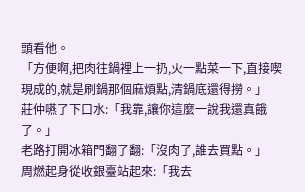頭看他。
「方便啊,把肉往鍋裡上一扔,火一點菜一下,直接喫現成的,就是刷鍋那個麻煩點,清鍋底還得撈。」
莊仲嚥了下口水:「我靠,讓你這麼一說我還真餓了。」
老路打開冰箱門翻了翻:「沒肉了,誰去買點。」
周燃起身從收銀臺站起來:「我去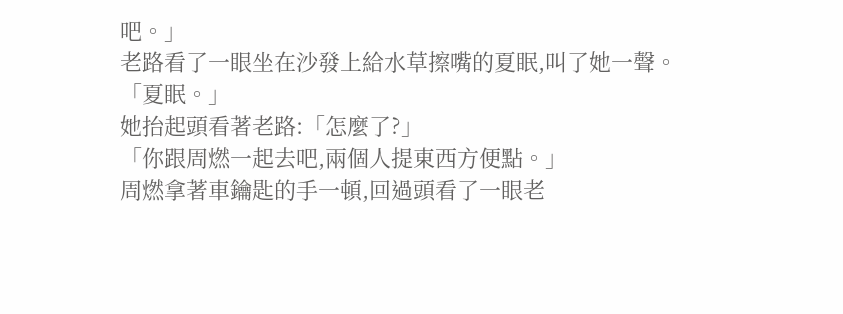吧。」
老路看了一眼坐在沙發上給水草擦嘴的夏眠,叫了她一聲。
「夏眠。」
她抬起頭看著老路:「怎麼了?」
「你跟周燃一起去吧,兩個人提東西方便點。」
周燃拿著車鑰匙的手一頓,回過頭看了一眼老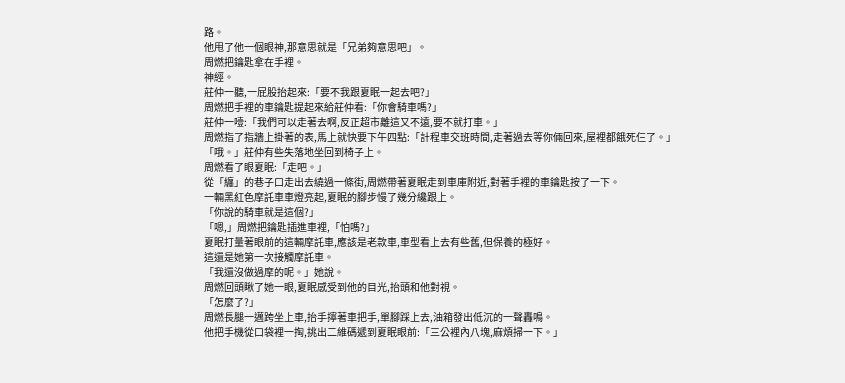路。
他甩了他一個眼神,那意思就是「兄弟夠意思吧」。
周燃把鑰匙拿在手裡。
神經。
莊仲一聽,一屁股抬起來:「要不我跟夏眠一起去吧?」
周燃把手裡的車鑰匙提起來給莊仲看:「你會騎車嗎?」
莊仲一噎:「我們可以走著去啊,反正超市離這又不遠,要不就打車。」
周燃指了指牆上掛著的表,馬上就快要下午四點:「計程車交班時間,走著過去等你倆回來,屋裡都餓死仨了。」
「哦。」莊仲有些失落地坐回到椅子上。
周燃看了眼夏眠:「走吧。」
從「纏」的巷子口走出去繞過一條街,周燃帶著夏眠走到車庫附近,對著手裡的車鑰匙按了一下。
一輛黑紅色摩託車車燈亮起,夏眠的腳步慢了幾分纔跟上。
「你說的騎車就是這個?」
「嗯,」周燃把鑰匙插進車裡,「怕嗎?」
夏眠打量著眼前的這輛摩託車,應該是老款車,車型看上去有些舊,但保養的極好。
這還是她第一次接觸摩託車。
「我還沒做過摩的呢。」她說。
周燃回頭瞅了她一眼,夏眠感受到他的目光,抬頭和他對視。
「怎麼了?」
周燃長腿一邁跨坐上車,抬手擰著車把手,單腳踩上去,油箱發出低沉的一聲轟鳴。
他把手機從口袋裡一掏,挑出二維碼遞到夏眠眼前:「三公裡內八塊,麻煩掃一下。」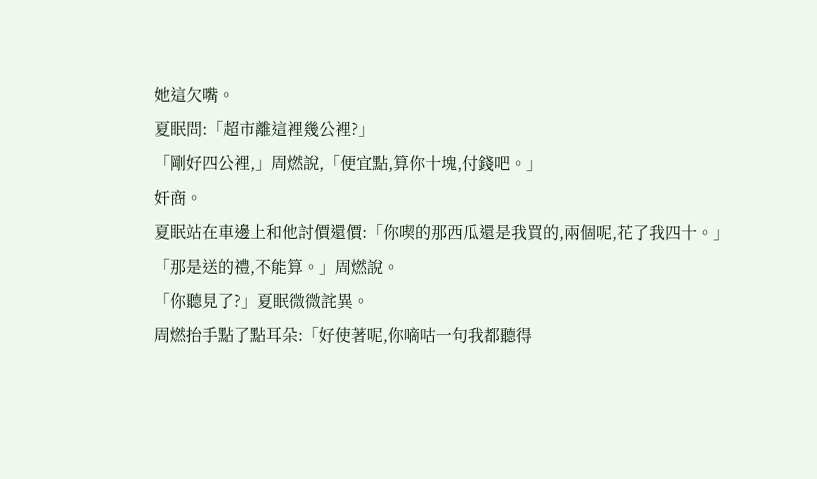她這欠嘴。
夏眠問:「超市離這裡幾公裡?」
「剛好四公裡,」周燃說,「便宜點,算你十塊,付錢吧。」
奸商。
夏眠站在車邊上和他討價還價:「你喫的那西瓜還是我買的,兩個呢,花了我四十。」
「那是送的禮,不能算。」周燃說。
「你聽見了?」夏眠微微詫異。
周燃抬手點了點耳朵:「好使著呢,你嘀咕一句我都聽得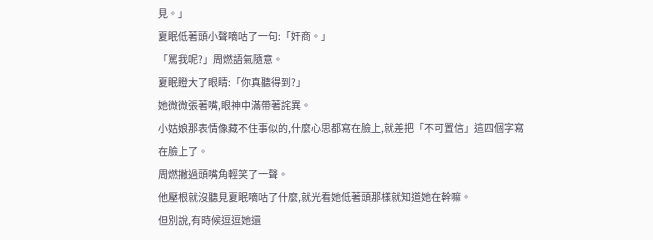見。」
夏眠低著頭小聲嘀咕了一句:「奸商。」
「罵我呢?」周燃語氣隨意。
夏眠瞪大了眼睛:「你真聽得到?」
她微微張著嘴,眼神中滿帶著詫異。
小姑娘那表情像藏不住事似的,什麼心思都寫在臉上,就差把「不可置信」這四個字寫在臉上了。
周燃撇過頭嘴角輕笑了一聲。
他壓根就沒聽見夏眠嘀咕了什麼,就光看她低著頭那樣就知道她在幹嘛。
但別說,有時候逗逗她還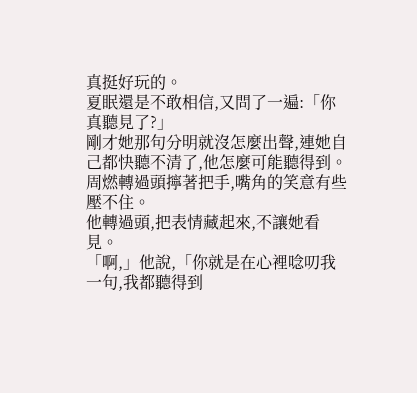真挺好玩的。
夏眠還是不敢相信,又問了一遍:「你真聽見了?」
剛才她那句分明就沒怎麼出聲,連她自己都快聽不清了,他怎麼可能聽得到。
周燃轉過頭擰著把手,嘴角的笑意有些壓不住。
他轉過頭,把表情藏起來,不讓她看見。
「啊,」他說,「你就是在心裡唸叨我一句,我都聽得到